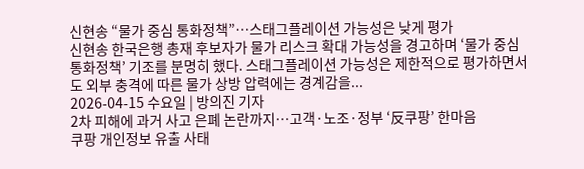신현송 “물가 중심 통화정책”…스태그플레이션 가능성은 낮게 평가
신현송 한국은행 총재 후보자가 물가 리스크 확대 가능성을 경고하며 ‘물가 중심 통화정책’ 기조를 분명히 했다. 스태그플레이션 가능성은 제한적으로 평가하면서도 외부 충격에 따른 물가 상방 압력에는 경계감을...
2026-04-15 수요일 | 방의진 기자
2차 피해에 과거 사고 은폐 논란까지…고객·노조·정부 ‘反쿠팡’ 한마음
쿠팡 개인정보 유출 사태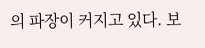의 파장이 커지고 있다. 보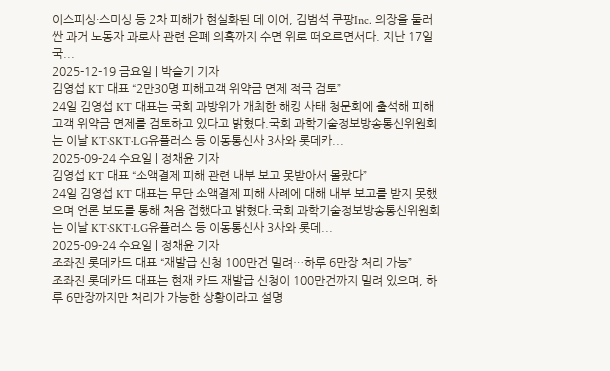이스피싱·스미싱 등 2차 피해가 현실화된 데 이어, 김범석 쿠팡Inc. 의장을 둘러싼 과거 노동자 과로사 관련 은폐 의혹까지 수면 위로 떠오르면서다. 지난 17일 국...
2025-12-19 금요일 | 박슬기 기자
김영섭 KT 대표 “2만30명 피해고객 위약금 면제 적극 검토”
24일 김영섭 KT 대표는 국회 과방위가 개최한 해킹 사태 청문회에 출석해 피해고객 위약금 면제를 검토하고 있다고 밝혔다.국회 과학기술정보방송통신위원회는 이날 KT·SKT·LG유플러스 등 이동통신사 3사와 롯데카...
2025-09-24 수요일 | 정채윤 기자
김영섭 KT 대표 “소액결제 피해 관련 내부 보고 못받아서 몰랐다”
24일 김영섭 KT 대표는 무단 소액결제 피해 사례에 대해 내부 보고를 받지 못했으며 언론 보도를 통해 처음 접했다고 밝혔다.국회 과학기술정보방송통신위원회는 이날 KT·SKT·LG유플러스 등 이동통신사 3사와 롯데...
2025-09-24 수요일 | 정채윤 기자
조좌진 롯데카드 대표 “재발급 신청 100만건 밀려…하루 6만장 처리 가능”
조좌진 롯데카드 대표는 현재 카드 재발급 신청이 100만건까지 밀려 있으며, 하루 6만장까지만 처리가 가능한 상황이라고 설명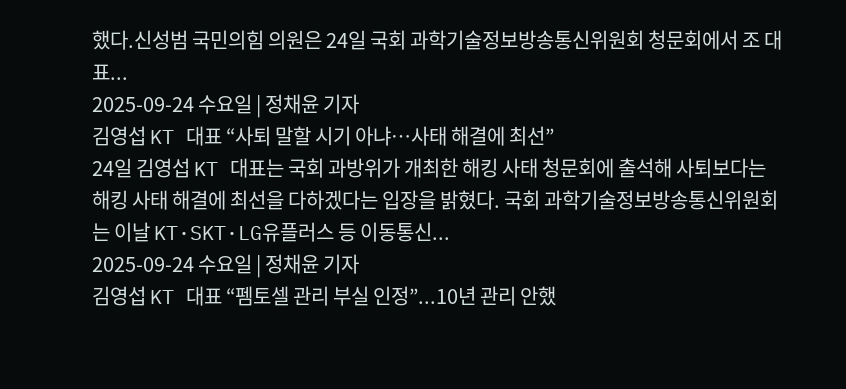했다.신성범 국민의힘 의원은 24일 국회 과학기술정보방송통신위원회 청문회에서 조 대표...
2025-09-24 수요일 | 정채윤 기자
김영섭 KT 대표 “사퇴 말할 시기 아냐…사태 해결에 최선”
24일 김영섭 KT 대표는 국회 과방위가 개최한 해킹 사태 청문회에 출석해 사퇴보다는 해킹 사태 해결에 최선을 다하겠다는 입장을 밝혔다. 국회 과학기술정보방송통신위원회는 이날 KT·SKT·LG유플러스 등 이동통신...
2025-09-24 수요일 | 정채윤 기자
김영섭 KT 대표 “펨토셀 관리 부실 인정”...10년 관리 안했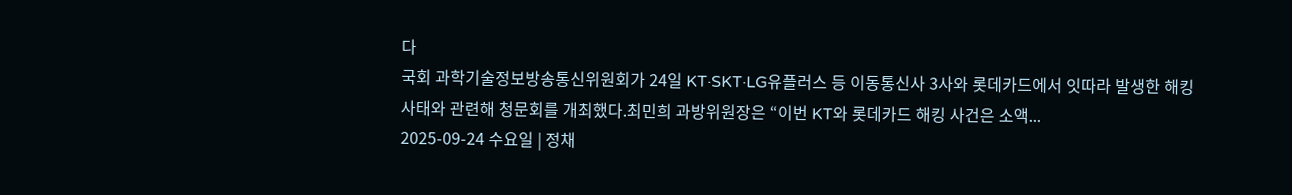다
국회 과학기술정보방송통신위원회가 24일 KT·SKT·LG유플러스 등 이동통신사 3사와 롯데카드에서 잇따라 발생한 해킹 사태와 관련해 청문회를 개최했다.최민희 과방위원장은 “이번 KT와 롯데카드 해킹 사건은 소액...
2025-09-24 수요일 | 정채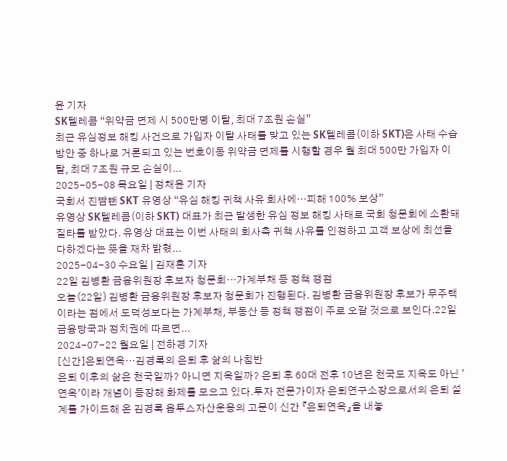윤 기자
SK텔레콤 “위약금 면제 시 500만명 이탈, 최대 7조원 손실”
최근 유심정보 해킹 사건으로 가입자 이탈 사태를 맞고 있는 SK텔레콤(이하 SKT)은 사태 수습 방안 중 하나로 거론되고 있는 번호이동 위약금 면제를 시행할 경우 월 최대 500만 가입자 이탈, 최대 7조원 규모 손실이...
2025-05-08 목요일 | 정채윤 기자
국회서 진땀뺀 SKT 유영상 “유심 해킹 귀책 사유 회사에…피해 100% 보상”
유영상 SK텔레콤(이하 SKT) 대표가 최근 발생한 유심 정보 해킹 사태로 국회 청문회에 소환돼 질타를 받았다. 유영상 대표는 이번 사태의 회사측 귀책 사유를 인정하고 고객 보상에 최선을 다하겠다는 뜻을 재차 밝혔...
2025-04-30 수요일 | 김재훈 기자
22일 김병환 금융위원장 후보자 청문회…가계부채 등 정책 쟁점
오늘(22일) 김병환 금융위원장 후보자 청문회가 진행된다. 김병환 금융위원장 후보가 무주택이라는 점에서 도덕성보다는 가계부채, 부동산 등 정책 쟁점이 주로 오갈 것으로 보인다.22일 금융당국과 정치권에 따르면...
2024-07-22 월요일 | 전하경 기자
[신간]은퇴연옥…김경록의 은퇴 후 삶의 나침반
은퇴 이후의 삶은 천국일까? 아니면 지옥일까? 은퇴 후 60대 전후 10년은 천국도 지옥도 아닌 '연옥'이라 개념이 등장해 화제를 모으고 있다.투자 전문가이자 은퇴연구소장으로서의 은퇴 설계를 가이드해 온 김경록 옵투스자산운용의 고문이 신간 『은퇴연옥』을 내놓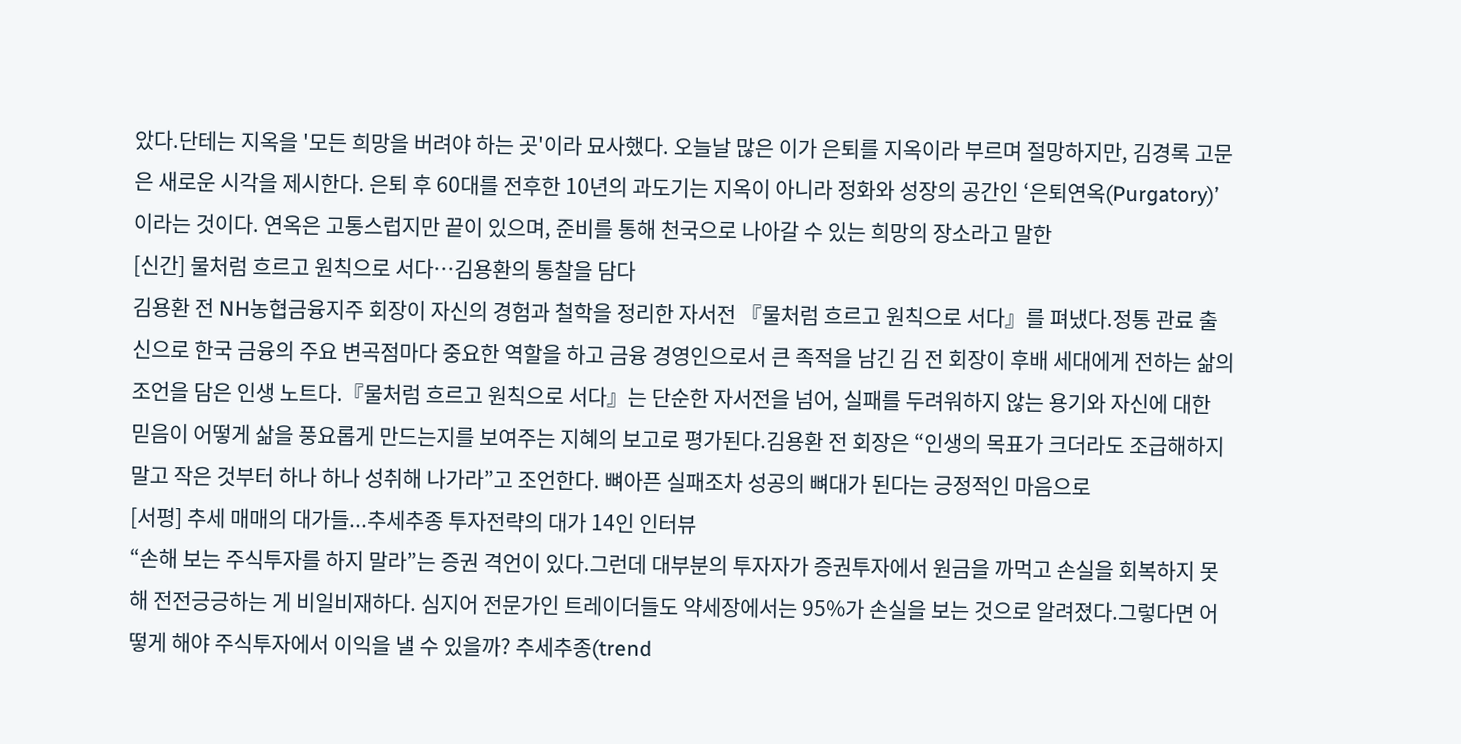았다.단테는 지옥을 '모든 희망을 버려야 하는 곳'이라 묘사했다. 오늘날 많은 이가 은퇴를 지옥이라 부르며 절망하지만, 김경록 고문은 새로운 시각을 제시한다. 은퇴 후 60대를 전후한 10년의 과도기는 지옥이 아니라 정화와 성장의 공간인 ‘은퇴연옥(Purgatory)’이라는 것이다. 연옥은 고통스럽지만 끝이 있으며, 준비를 통해 천국으로 나아갈 수 있는 희망의 장소라고 말한
[신간] 물처럼 흐르고 원칙으로 서다…김용환의 통찰을 담다
김용환 전 NH농협금융지주 회장이 자신의 경험과 철학을 정리한 자서전 『물처럼 흐르고 원칙으로 서다』를 펴냈다.정통 관료 출신으로 한국 금융의 주요 변곡점마다 중요한 역할을 하고 금융 경영인으로서 큰 족적을 남긴 김 전 회장이 후배 세대에게 전하는 삶의 조언을 담은 인생 노트다.『물처럼 흐르고 원칙으로 서다』는 단순한 자서전을 넘어, 실패를 두려워하지 않는 용기와 자신에 대한 믿음이 어떻게 삶을 풍요롭게 만드는지를 보여주는 지혜의 보고로 평가된다.김용환 전 회장은 “인생의 목표가 크더라도 조급해하지 말고 작은 것부터 하나 하나 성취해 나가라”고 조언한다. 뼈아픈 실패조차 성공의 뼈대가 된다는 긍정적인 마음으로
[서평] 추세 매매의 대가들...추세추종 투자전략의 대가 14인 인터뷰
“손해 보는 주식투자를 하지 말라”는 증권 격언이 있다.그런데 대부분의 투자자가 증권투자에서 원금을 까먹고 손실을 회복하지 못해 전전긍긍하는 게 비일비재하다. 심지어 전문가인 트레이더들도 약세장에서는 95%가 손실을 보는 것으로 알려졌다.그렇다면 어떻게 해야 주식투자에서 이익을 낼 수 있을까? 추세추종(trend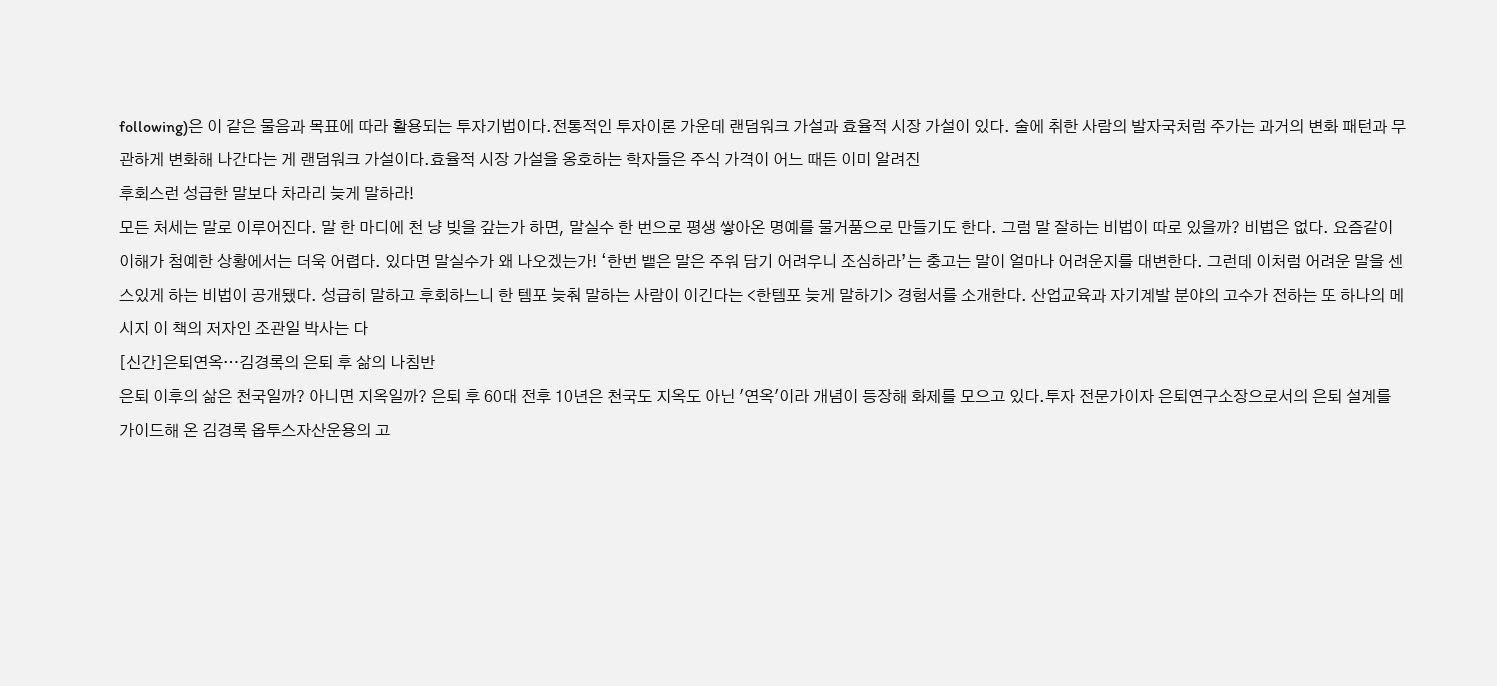following)은 이 같은 물음과 목표에 따라 활용되는 투자기법이다.전통적인 투자이론 가운데 랜덤워크 가설과 효율적 시장 가설이 있다. 술에 취한 사람의 발자국처럼 주가는 과거의 변화 패턴과 무관하게 변화해 나간다는 게 랜덤워크 가설이다.효율적 시장 가설을 옹호하는 학자들은 주식 가격이 어느 때든 이미 알려진
후회스런 성급한 말보다 차라리 늦게 말하라!
모든 처세는 말로 이루어진다. 말 한 마디에 천 냥 빚을 갚는가 하면, 말실수 한 번으로 평생 쌓아온 명예를 물거품으로 만들기도 한다. 그럼 말 잘하는 비법이 따로 있을까? 비법은 없다. 요즘같이 이해가 첨예한 상황에서는 더욱 어렵다. 있다면 말실수가 왜 나오겠는가! ‘한번 뱉은 말은 주워 담기 어려우니 조심하라’는 충고는 말이 얼마나 어려운지를 대변한다. 그런데 이처럼 어려운 말을 센스있게 하는 비법이 공개됐다. 성급히 말하고 후회하느니 한 템포 늦춰 말하는 사람이 이긴다는 <한템포 늦게 말하기> 경험서를 소개한다. 산업교육과 자기계발 분야의 고수가 전하는 또 하나의 메시지 이 책의 저자인 조관일 박사는 다
[신간]은퇴연옥…김경록의 은퇴 후 삶의 나침반
은퇴 이후의 삶은 천국일까? 아니면 지옥일까? 은퇴 후 60대 전후 10년은 천국도 지옥도 아닌 '연옥'이라 개념이 등장해 화제를 모으고 있다.투자 전문가이자 은퇴연구소장으로서의 은퇴 설계를 가이드해 온 김경록 옵투스자산운용의 고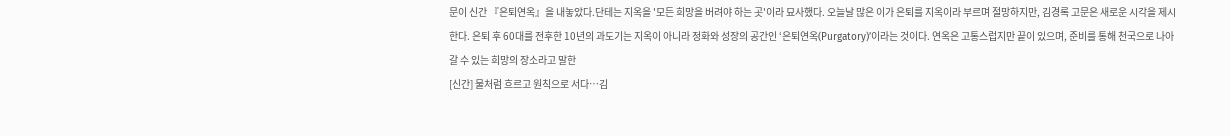문이 신간 『은퇴연옥』을 내놓았다.단테는 지옥을 '모든 희망을 버려야 하는 곳'이라 묘사했다. 오늘날 많은 이가 은퇴를 지옥이라 부르며 절망하지만, 김경록 고문은 새로운 시각을 제시한다. 은퇴 후 60대를 전후한 10년의 과도기는 지옥이 아니라 정화와 성장의 공간인 ‘은퇴연옥(Purgatory)’이라는 것이다. 연옥은 고통스럽지만 끝이 있으며, 준비를 통해 천국으로 나아갈 수 있는 희망의 장소라고 말한
[신간] 물처럼 흐르고 원칙으로 서다…김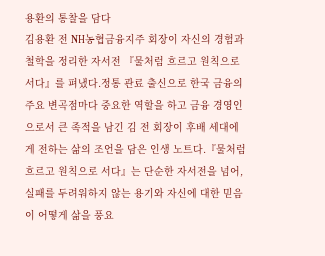용환의 통찰을 담다
김용환 전 NH농협금융지주 회장이 자신의 경험과 철학을 정리한 자서전 『물처럼 흐르고 원칙으로 서다』를 펴냈다.정통 관료 출신으로 한국 금융의 주요 변곡점마다 중요한 역할을 하고 금융 경영인으로서 큰 족적을 남긴 김 전 회장이 후배 세대에게 전하는 삶의 조언을 담은 인생 노트다.『물처럼 흐르고 원칙으로 서다』는 단순한 자서전을 넘어, 실패를 두려워하지 않는 용기와 자신에 대한 믿음이 어떻게 삶을 풍요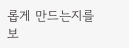롭게 만드는지를 보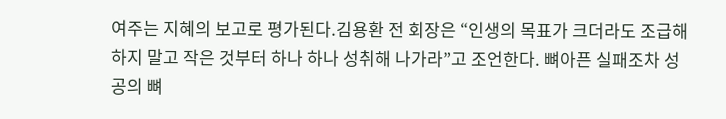여주는 지혜의 보고로 평가된다.김용환 전 회장은 “인생의 목표가 크더라도 조급해하지 말고 작은 것부터 하나 하나 성취해 나가라”고 조언한다. 뼈아픈 실패조차 성공의 뼈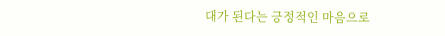대가 된다는 긍정적인 마음으로